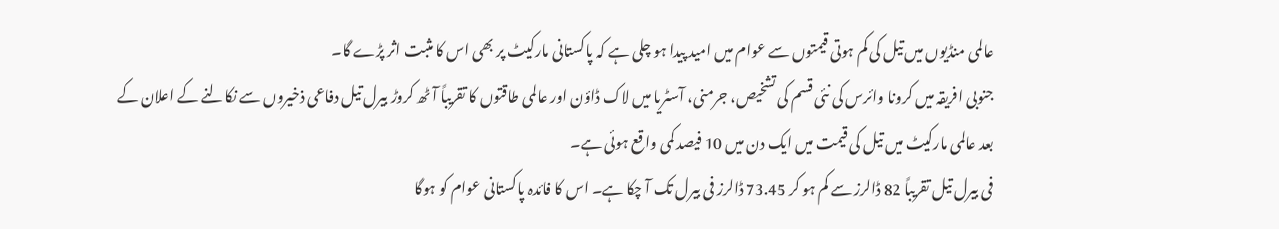عالمی منڈیوں میں تیل کی کم ہوتی قیمتوں سے عوام میں امید پیدا ہو چلی ہے کہ پاکستانی مارکیٹ پر بھی اس کا مثبت اثر پڑے گا۔
جنوبی افریقہ میں کرونا وائرس کی نئی قسم کی تشخیص، جرمنی، آسٹریا میں لاک ڈاؤن اور عالمی طاقتوں کا تقریباً آٹھ کروڑ بیرل تیل دفاعی ذخیروں سے نکالنے کے اعلان کے بعد عالمی مارکیٹ میں تیل کی قیمت میں ایک دن میں 10 فیصد کمی واقع ہوئی ہے۔
فی بیرل تیل تقریباً 82 ڈالرز سے کم ہو کر 73.45 ڈالرز فی بیرل تک آ چکا ہے۔ اس کا فائدہ پاکستانی عوام کو ہوگا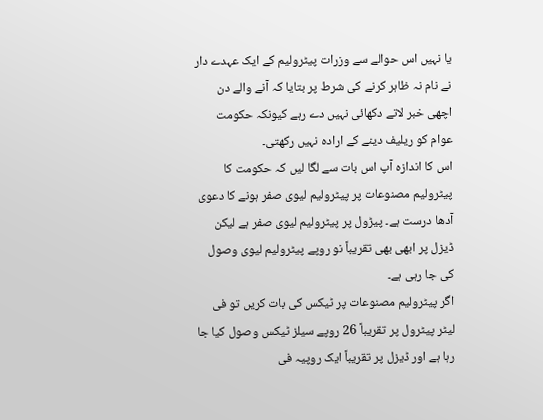یا نہیں اس حوالے سے وزرات پیٹرولیم کے ایک عہدے دار نے نام نہ ظاہر کرنے کی شرط پر بتایا کہ آنے والے دن اچھی خبر لاتے دکھائی نہیں دے رہے کیونکہ حکومت عوام کو ریلیف دینے کے ارادہ نہیں رکھتی۔
اس کا اندازہ آپ اس بات سے لگا لیں کہ حکومت کا پیٹرولیم مصنوعات پر پیٹرولیم لیوی صفر ہونے کا دعوی آدھا درست ہے۔ پیڑول پر پیٹرولیم لیوی صفر ہے لیکن ڈیزل پر ابھی بھی تقریباً نو روپے پیٹرولیم لیوی وصول کی جا رہی ہے۔
اگر پیٹرولیم مصنوعات پر ٹیکس کی بات کریں تو فی لیٹر پیٹرول پر تقریباً 26 روپے سیلز ٹیکس وصول کیا جا رہا ہے اور ڈیزل پر تقریباً ایک روپیہ فی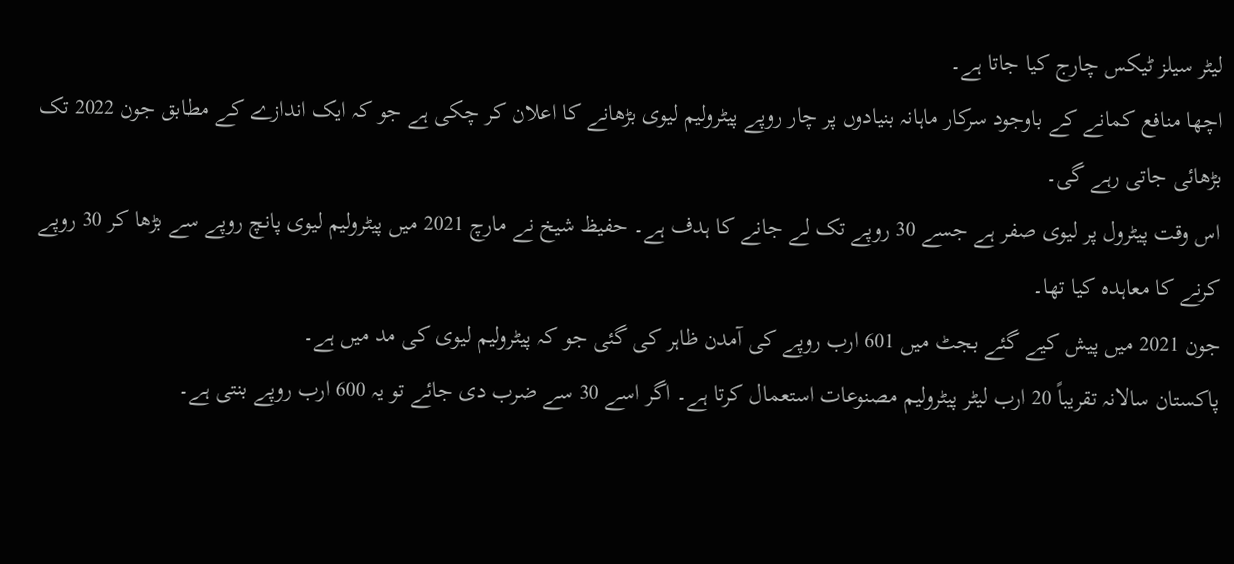لیٹر سیلز ٹیکس چارج کیا جاتا ہے۔
اچھا منافع کمانے کے باوجود سرکار ماہانہ بنیادوں پر چار روپے پیٹرولیم لیوی بڑھانے کا اعلان کر چکی ہے جو کہ ایک اندازے کے مطابق جون 2022 تک بڑھائی جاتی رہے گی۔
اس وقت پیٹرول پر لیوی صفر ہے جسے 30 روپے تک لے جانے کا ہدف ہے۔ حفیظ شیخ نے مارچ 2021 میں پیٹرولیم لیوی پانچ روپے سے بڑھا کر 30 روپے کرنے کا معاہدہ کیا تھا۔
جون 2021 میں پیش کیے گئے بجٹ میں 601 ارب روپے کی آمدن ظاہر کی گئی جو کہ پیٹرولیم لیوی کی مد میں ہے۔
پاکستان سالانہ تقریباً 20 ارب لیٹر پیٹرولیم مصنوعات استعمال کرتا ہے۔ اگر اسے 30 سے ضرب دی جائے تو یہ 600 ارب روپے بنتی ہے۔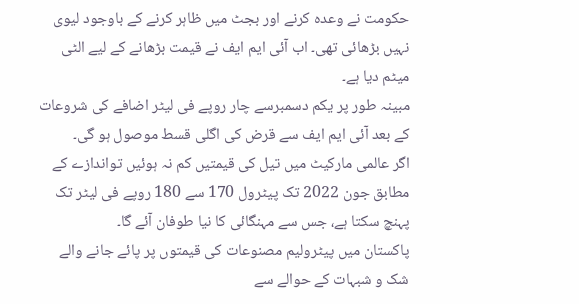حکومت نے وعدہ کرنے اور بجٹ میں ظاہر کرنے کے باوجود لیوی نہیں بڑھائی تھی۔ اب آئی ایم ایف نے قیمت بڑھانے کے لیے الٹی میٹم دیا ہے۔
مبینہ طور پر یکم دسمبرسے چار روپے فی لیٹر اضافے کی شروعات کے بعد آئی ایم ایف سے قرض کی اگلی قسط موصول ہو گی۔
اگر عالمی مارکیٹ میں تیل کی قیمتیں کم نہ ہوئیں تواندازے کے مطابق جون 2022 تک پیٹرول 170 سے 180 روپے فی لیٹر تک پہنچ سکتا ہے، جس سے مہنگائی کا نیا طوفان آئے گا۔
پاکستان میں پیٹرولیم مصنوعات کی قیمتوں پر پائے جانے والے شک و شبہات کے حوالے سے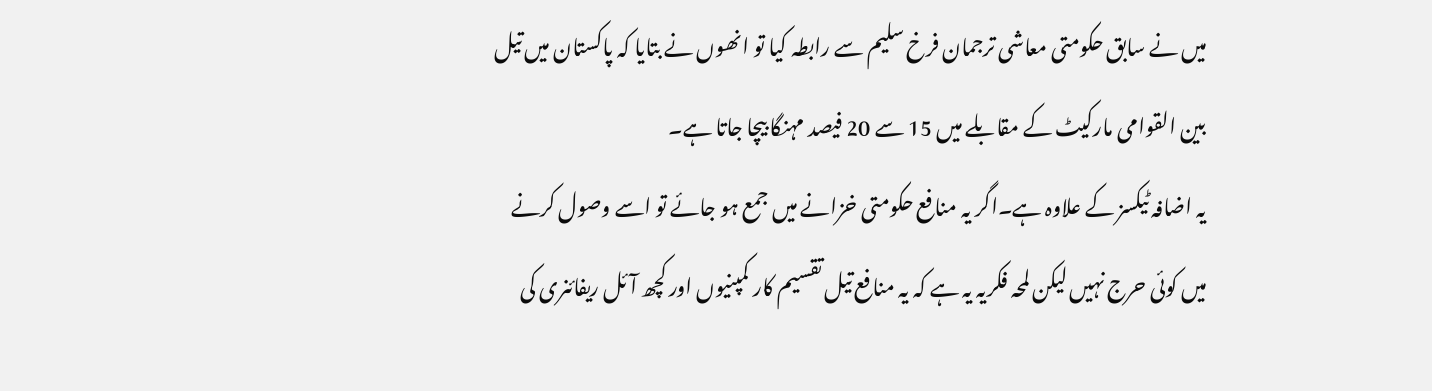میں نے سابق حکومتی معاشی ترجمان فرخ سلیم سے رابطہ کیا تو انھوں نے بتایا کہ پاکستان میں تیل بین القوامی مارکیٹ کے مقابلے میں 15 سے 20 فیصد مہنگا بیچا جاتا ہے۔
یہ اضافہ ٹیکسز کے علاوہ ہے۔اگر یہ منافع حکومتی خزانے میں جمع ہو جائے تو اسے وصول کرنے میں کوئی حرج نہیں لیکن لمحہ فکریہ یہ ہے کہ یہ منافع تیل تقسیم کار کمپنیوں اور کچھ آئل ریفائنری کی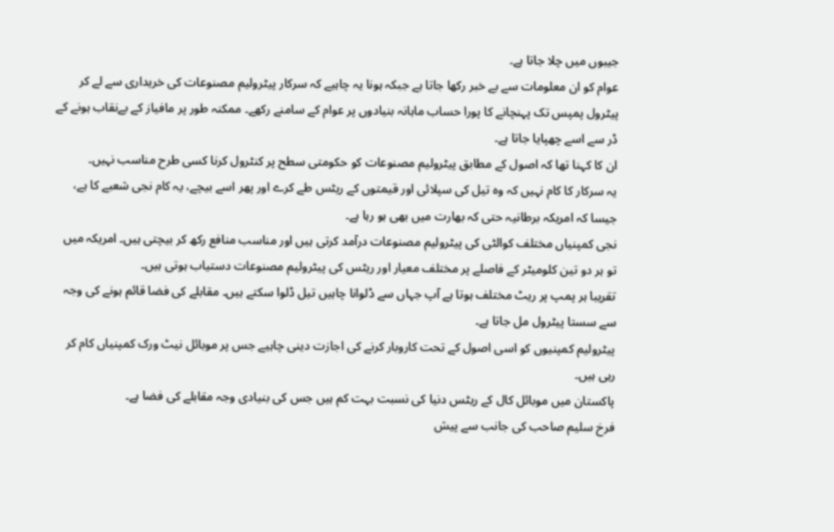جیبوں میں چلا جاتا ہے۔
عوام کو ان معلومات سے بے خبر رکھا جاتا ہے جبکہ ہونا یہ چاہیے کہ سرکار پیٹرولیم مصنوعات کی خریداری سے لے کر پیٹرول پمپس تک پہنچانے کا پورا حساب ماہانہ بنیادوں پر عوام کے سامنے رکھے۔ ممکنہ طور پر مافیاز کے بےنقاب ہونے کے ڈر سے اسے چھپایا جاتا ہے۔
ان کا کہنا تھا کہ اصول کے مطابق پیٹرولیم مصنوعات کو حکومتی سطح پر کنٹرول کرنا کسی طرح مناسب نہیں۔
یہ سرکار کا کام نہیں کہ وہ تیل کی سپلائی اور قیمتوں کے ریٹس طے کرے اور پھر اسے بیچے، یہ کام نجی شعبے کا ہے، جیسا کہ امریکہ برطانیہ حتی کہ بھارت میں بھی ہو رہا ہے۔
نجی کمپنیاں مختلف کوالٹی کی پیٹرولیم مصنوعات درآمد کرتی ہیں اور مناسب منافع رکھ کر بیچتی ہیں۔ امریکہ میں تو ہر دو تین کلومیٹر کے فاصلے پر مختلف معیار اور ریٹس کی پیٹرولیم مصنوعات دستیاب ہوتی ہیں۔
تقریبا ہر پمپ پر ریٹ مختلف ہوتا ہے آپ جہاں سے ڈلوانا چاہیں تیل ڈلوا سکتے ہیں۔ مقابلے کی فضا قائم ہونے کی وجہ سے سستا پیٹرول مل جاتا ہے۔
پیٹرولیم کمپنیوں کو اسی اصول کے تحت کاروبار کرنے کی اجازت دینی چاہیے جس پر موبائل نیٹ ورک کمپنیاں کام کر رہی ہیں۔
پاکستان میں موبائل کال کے ریٹس دنیا کی نسبت بہت کم ہیں جس کی بنیادی وجہ مقابلے کی فضا ہے۔
فرخ سلیم صاحب کی جانب سے پیش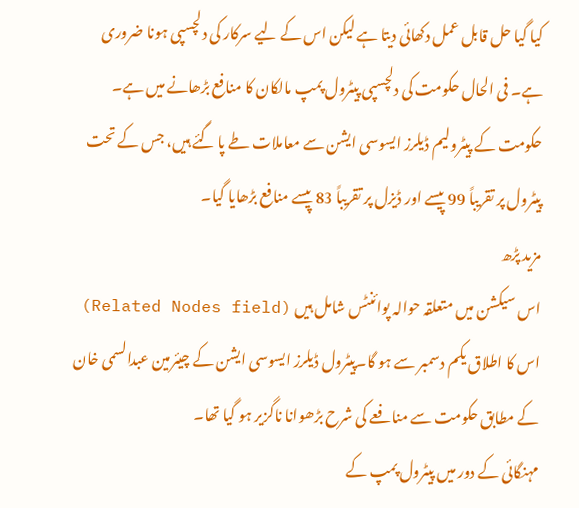کیا گیا حل قابل عمل دکھائی دیتا ہے لیکن اس کے لیے سرکار کی دلچسپی ہونا ضروری ہے۔ فی الحال حکومت کی دلچسپی پیٹرول پمپ مالکان کا منافع بڑھانے میں ہے۔
حکومت کے پیٹرولیم ڈیلرز ایسوسی ایشن سے معاملات طے پا گئے ہیں، جس کے تحت پیٹرول پر تقریباً 99 پیسے اور ڈیزل پر تقریباً 83 پیسے منافع بڑھایا گیا۔
مزید پڑھ
اس سیکشن میں متعلقہ حوالہ پوائنٹس شامل ہیں (Related Nodes field)
اس کا اطلاق یکم دسمبر سے ہو گا۔پیٹرول ڈیلرز ایسوسی ایشن کے چیئرمین عبدالسمی خان کے مطابق حکومت سے منافعے کی شرح بڑھوانا ناگزیر ہو گیا تھا۔
مہنگائی کے دور میں پیٹرول پمپ کے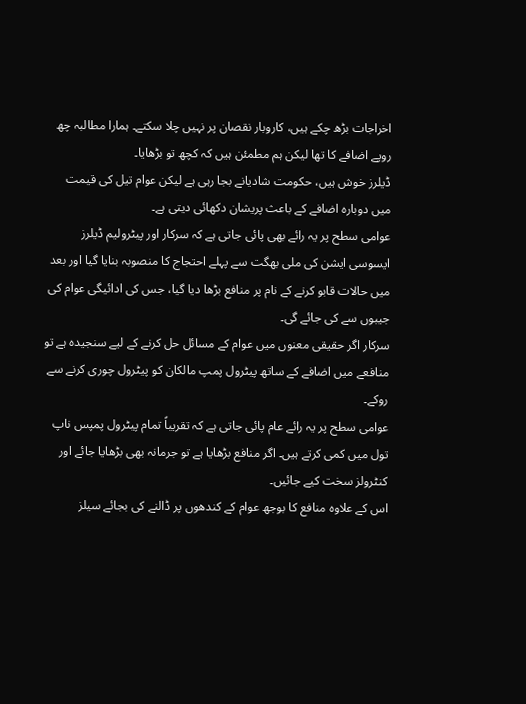اخراجات بڑھ چکے ہیں، کاروبار نقصان پر نہیں چلا سکتے۔ ہمارا مطالبہ چھ روپے اضافے کا تھا لیکن ہم مطمئن ہیں کہ کچھ تو بڑھایا۔
ڈیلرز خوش ہیں، حکومت شادیانے بجا رہی ہے لیکن عوام تیل کی قیمت میں دوبارہ اضافے کے باعث پریشان دکھائی دیتی ہے۔
عوامی سطح پر یہ رائے بھی پائی جاتی ہے کہ سرکار اور پیٹرولیم ڈیلرز ایسوسی ایشن کی ملی بھگت سے پہلے احتجاج کا منصوبہ بنایا گیا اور بعد میں حالات قابو کرنے کے نام پر منافع بڑھا دیا گیا، جس کی ادائیگی عوام کی جیبوں سے کی جائے گی۔
سرکار اگر حقیقی معنوں میں عوام کے مسائل حل کرنے کے لیے سنجیدہ ہے تو منافعے میں اضافے کے ساتھ پیٹرول پمپ مالکان کو پیٹرول چوری کرنے سے روکے۔
عوامی سطح پر یہ رائے عام پائی جاتی ہے کہ تقریباً تمام پیٹرول پمپس ناپ تول میں کمی کرتے ہیں۔ اگر منافع بڑھایا ہے تو جرمانہ بھی بڑھایا جائے اور کنٹرولز سخت کیے جائیں۔
اس کے علاوہ منافع کا بوجھ عوام کے کندھوں پر ڈالنے کی بجائے سیلز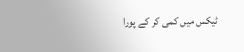ٹیکس میں کمی کر کے پورا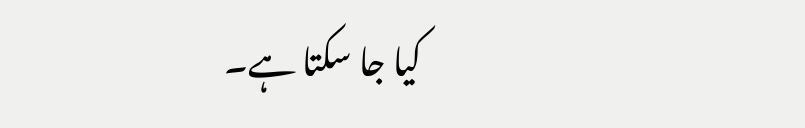کیا جا سکتا ہے۔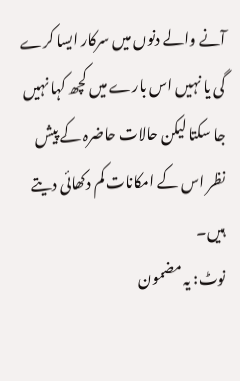آنے والے دنوں میں سرکار ایسا کرے گی یا نہیں اس بارے میں کچھ کہا نہیں جا سکتا لیکن حالات حاضرہ کے پیش نظر اس کے امکانات کم دکھائی دیتے ہیں۔
نوٹ: یہ مضمون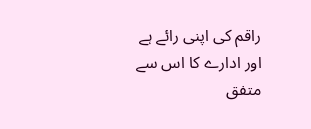راقم کی اپنی رائے ہے اور ادارے کا اس سے متفق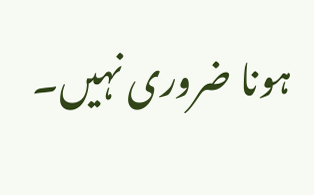ہونا ضروری نہیں۔